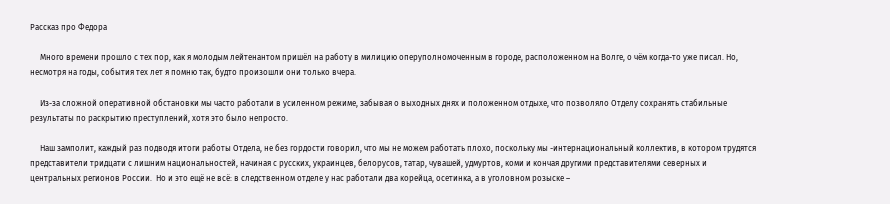Рассказ про Федора

     Много времени прошло с тех пор, как я молодым лейтенантом пришёл на работу в милицию оперуполномоченным в городе, расположенном на Волге, о чём когда-то уже писал. Но, несмотря на годы, события тех лет я помню так, будто произошли они только вчера.

     Из-за сложной оперативной обстановки мы часто работали в усиленном режиме, забывая о выходных днях и положенном отдыхе, что позволяло Отделу сохранять стабильные результаты по раскрытию преступлений, хотя это было непросто.

     Наш замполит, каждый раз подводя итоги работы Отдела, не без гордости говорил, что мы не можем работать плохо, поскольку мы -интернациональный коллектив, в котором трудятся представители тридцати с лишним национальностей, начиная с русских, украинцев, белорусов, татар, чувашей, удмуртов, коми и кончая другими представителями северных и центральных регионов России.  Но и это ещё не всё: в следственном отделе у нас работали два корейца, осетинка, а в уголовном розыске –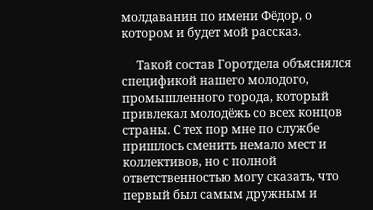молдаванин по имени Фёдор, о котором и будет мой рассказ.

     Такой состав Горотдела объяснялся спецификой нашего молодого, промышленного города, который привлекал молодёжь со всех концов страны. С тех пор мне по службе пришлось сменить немало мест и коллективов, но с полной ответственностью могу сказать, что первый был самым дружным и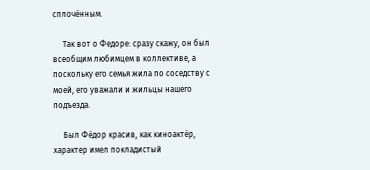сплочённым.

     Так вот о Федоре: сразу скажу, он был всеобщим любимцем в коллективе, а поскольку его семья жила по соседству с моей, его уважали и жильцы нашего подъезда.

     Был Фёдор красив, как киноактёр, характер имел покладистый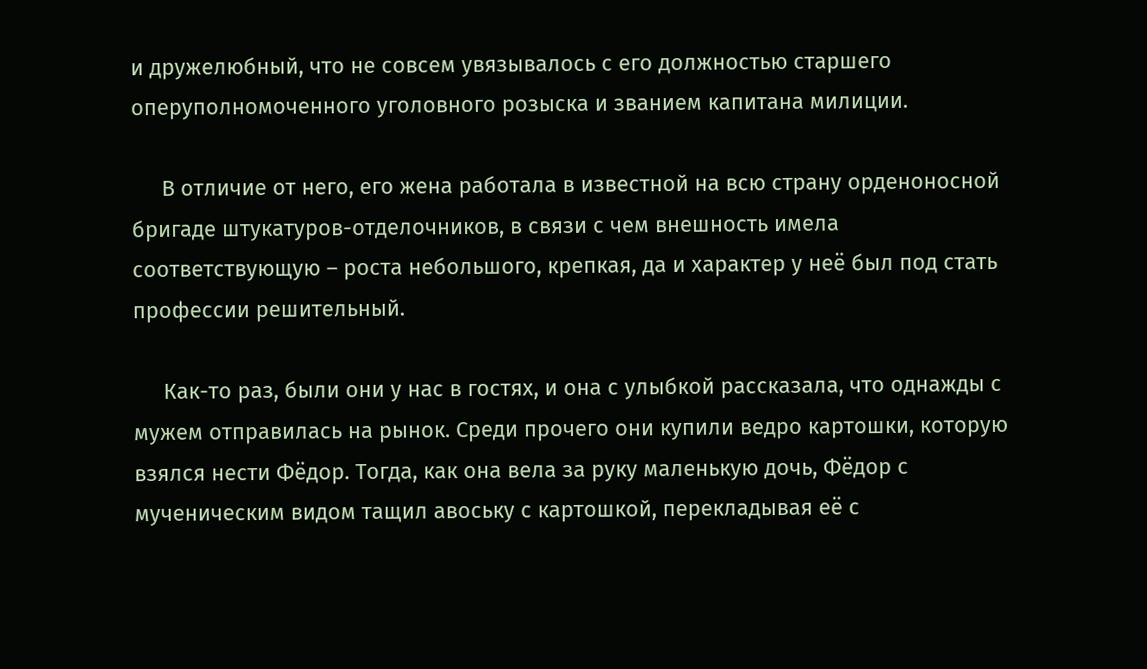и дружелюбный, что не совсем увязывалось с его должностью старшего оперуполномоченного уголовного розыска и званием капитана милиции.

     В отличие от него, его жена работала в известной на всю страну орденоносной бригаде штукатуров-отделочников, в связи с чем внешность имела соответствующую – роста небольшого, крепкая, да и характер у неё был под стать профессии решительный.

     Как-то раз, были они у нас в гостях, и она с улыбкой рассказала, что однажды с мужем отправилась на рынок. Среди прочего они купили ведро картошки, которую взялся нести Фёдор. Тогда, как она вела за руку маленькую дочь, Фёдор с мученическим видом тащил авоську с картошкой, перекладывая её с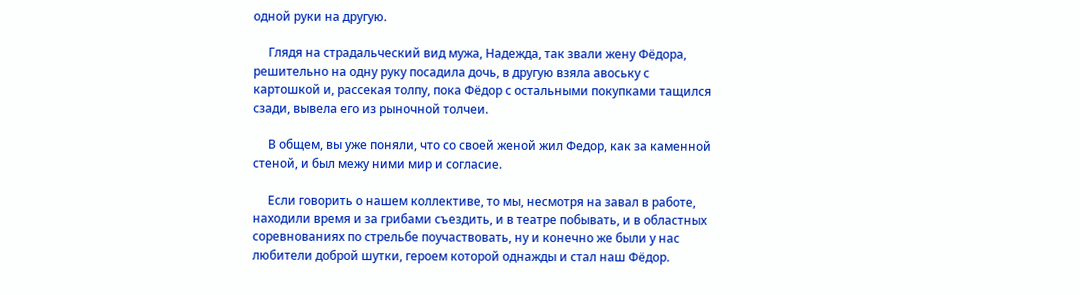одной руки на другую.

     Глядя на страдальческий вид мужа, Надежда, так звали жену Фёдора, решительно на одну руку посадила дочь, в другую взяла авоську с картошкой и, рассекая толпу, пока Фёдор с остальными покупками тащился сзади, вывела его из рыночной толчеи.

     В общем, вы уже поняли, что со своей женой жил Федор, как за каменной стеной, и был межу ними мир и согласие.

     Если говорить о нашем коллективе, то мы, несмотря на завал в работе, находили время и за грибами съездить, и в театре побывать, и в областных соревнованиях по стрельбе поучаствовать, ну и конечно же были у нас любители доброй шутки, героем которой однажды и стал наш Фёдор.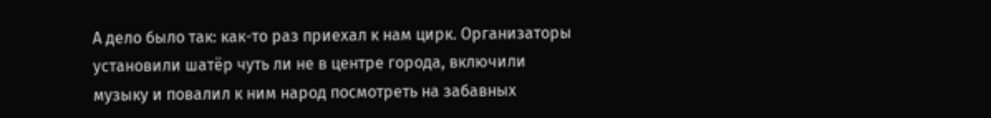А дело было так: как-то раз приехал к нам цирк. Организаторы установили шатёр чуть ли не в центре города, включили музыку и повалил к ним народ посмотреть на забавных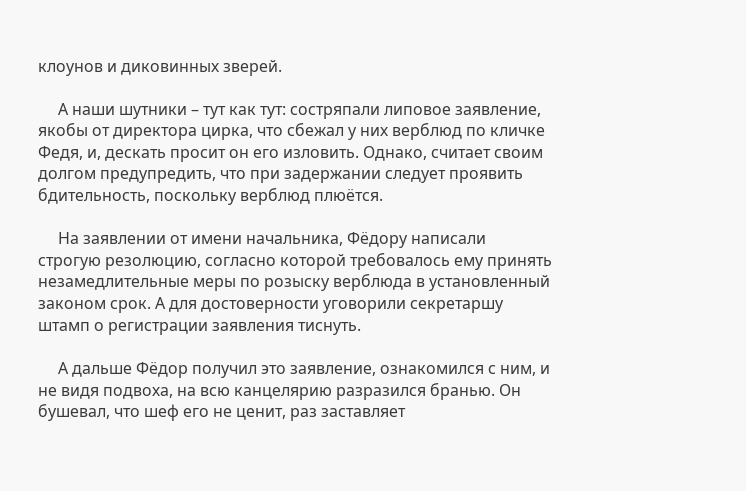клоунов и диковинных зверей.

     А наши шутники – тут как тут: состряпали липовое заявление, якобы от директора цирка, что сбежал у них верблюд по кличке Федя, и, дескать просит он его изловить. Однако, считает своим долгом предупредить, что при задержании следует проявить бдительность, поскольку верблюд плюётся.

     На заявлении от имени начальника, Фёдору написали строгую резолюцию, согласно которой требовалось ему принять незамедлительные меры по розыску верблюда в установленный законом срок. А для достоверности уговорили секретаршу штамп о регистрации заявления тиснуть.

     А дальше Фёдор получил это заявление, ознакомился с ним, и не видя подвоха, на всю канцелярию разразился бранью. Он бушевал, что шеф его не ценит, раз заставляет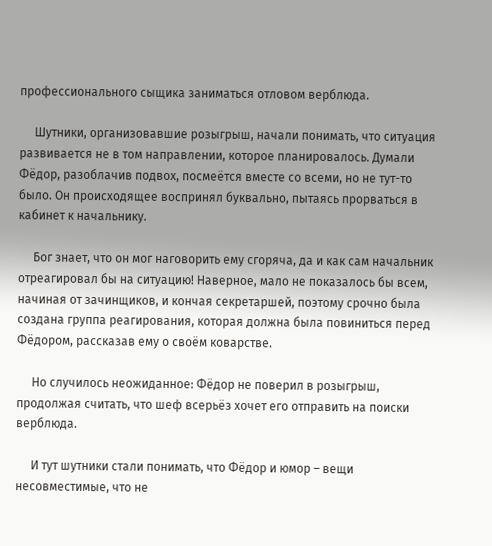профессионального сыщика заниматься отловом верблюда.

     Шутники, организовавшие розыгрыш, начали понимать, что ситуация развивается не в том направлении, которое планировалось. Думали Фёдор, разоблачив подвох, посмеётся вместе со всеми, но не тут-то было. Он происходящее воспринял буквально, пытаясь прорваться в кабинет к начальнику.

     Бог знает, что он мог наговорить ему сгоряча, да и как сам начальник отреагировал бы на ситуацию! Наверное, мало не показалось бы всем, начиная от зачинщиков, и кончая секретаршей, поэтому срочно была создана группа реагирования, которая должна была повиниться перед Фёдором, рассказав ему о своём коварстве.

     Но случилось неожиданное: Фёдор не поверил в розыгрыш, продолжая считать, что шеф всерьёз хочет его отправить на поиски верблюда.

     И тут шутники стали понимать, что Фёдор и юмор – вещи несовместимые, что не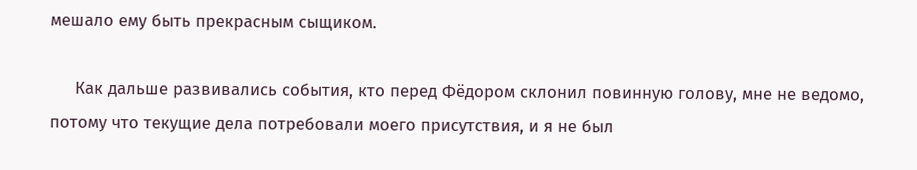мешало ему быть прекрасным сыщиком.

     Как дальше развивались события, кто перед Фёдором склонил повинную голову, мне не ведомо, потому что текущие дела потребовали моего присутствия, и я не был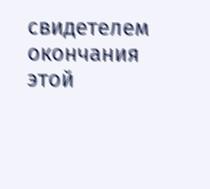свидетелем окончания этой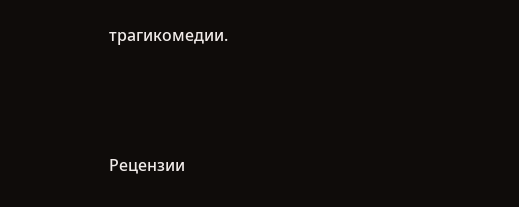трагикомедии.




Рецензии